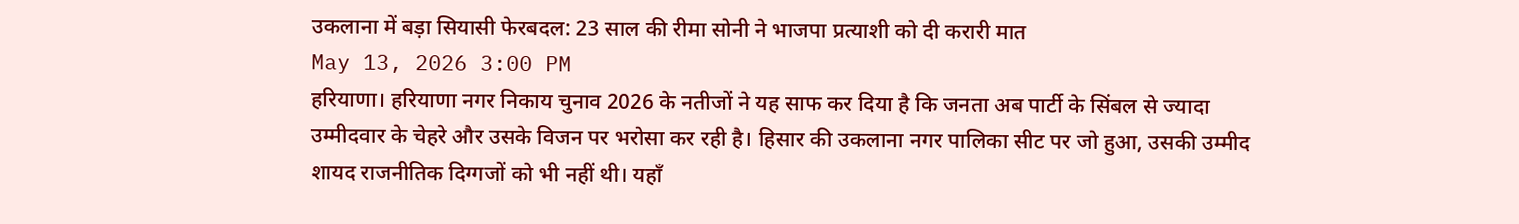उकलाना में बड़ा सियासी फेरबदल: 23 साल की रीमा सोनी ने भाजपा प्रत्याशी को दी करारी मात
May 13, 2026 3:00 PM
हरियाणा। हरियाणा नगर निकाय चुनाव 2026 के नतीजों ने यह साफ कर दिया है कि जनता अब पार्टी के सिंबल से ज्यादा उम्मीदवार के चेहरे और उसके विजन पर भरोसा कर रही है। हिसार की उकलाना नगर पालिका सीट पर जो हुआ, उसकी उम्मीद शायद राजनीतिक दिग्गजों को भी नहीं थी। यहाँ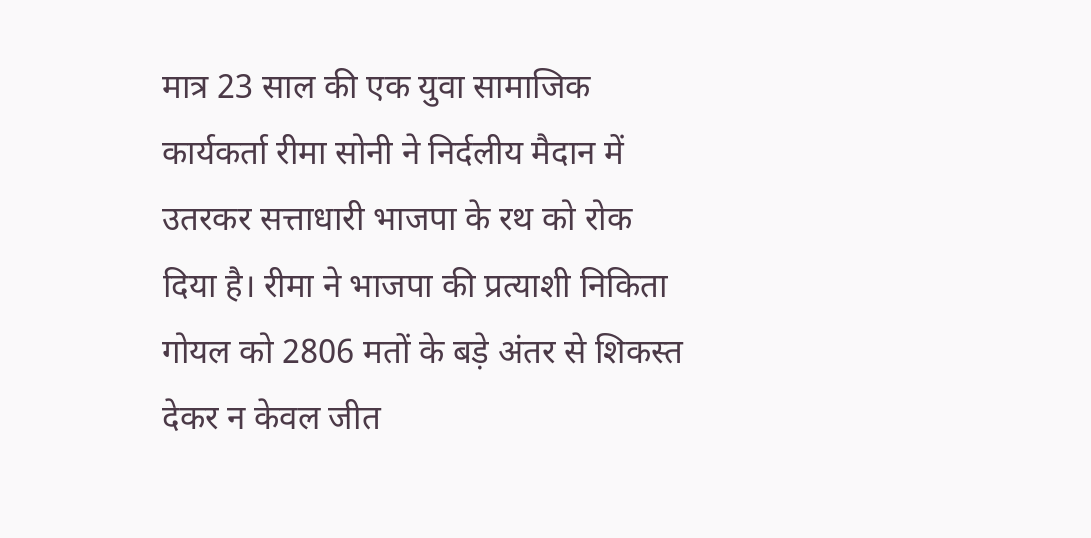मात्र 23 साल की एक युवा सामाजिक कार्यकर्ता रीमा सोनी ने निर्दलीय मैदान में उतरकर सत्ताधारी भाजपा के रथ को रोक दिया है। रीमा ने भाजपा की प्रत्याशी निकिता गोयल को 2806 मतों के बड़े अंतर से शिकस्त देकर न केवल जीत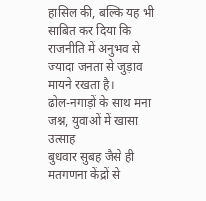हासिल की, बल्कि यह भी साबित कर दिया कि राजनीति में अनुभव से ज्यादा जनता से जुड़ाव मायने रखता है।
ढोल-नगाड़ों के साथ मना जश्न, युवाओं में खासा उत्साह
बुधवार सुबह जैसे ही मतगणना केंद्रों से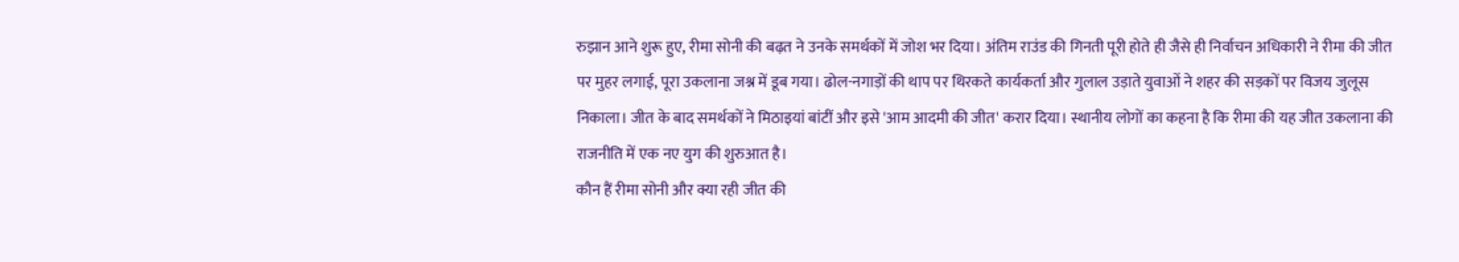रुझान आने शुरू हुए, रीमा सोनी की बढ़त ने उनके समर्थकों में जोश भर दिया। अंतिम राउंड की गिनती पूरी होते ही जैसे ही निर्वाचन अधिकारी ने रीमा की जीत पर मुहर लगाई, पूरा उकलाना जश्न में डूब गया। ढोल-नगाड़ों की थाप पर थिरकते कार्यकर्ता और गुलाल उड़ाते युवाओं ने शहर की सड़कों पर विजय जुलूस निकाला। जीत के बाद समर्थकों ने मिठाइयां बांटीं और इसे 'आम आदमी की जीत' करार दिया। स्थानीय लोगों का कहना है कि रीमा की यह जीत उकलाना की राजनीति में एक नए युग की शुरुआत है।
कौन हैं रीमा सोनी और क्या रही जीत की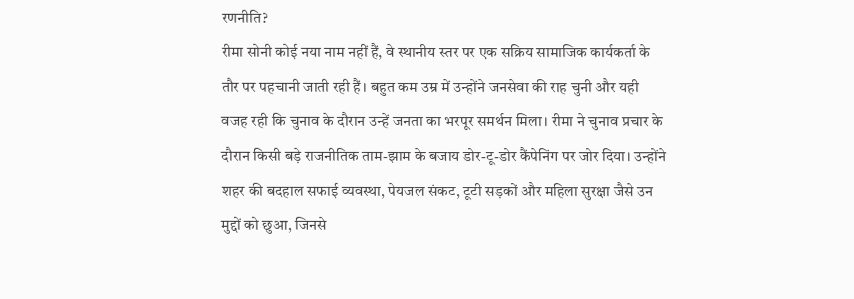रणनीति?
रीमा सोनी कोई नया नाम नहीं हैं, वे स्थानीय स्तर पर एक सक्रिय सामाजिक कार्यकर्ता के तौर पर पहचानी जाती रही हैं। बहुत कम उम्र में उन्होंने जनसेवा की राह चुनी और यही वजह रही कि चुनाव के दौरान उन्हें जनता का भरपूर समर्थन मिला। रीमा ने चुनाव प्रचार के दौरान किसी बड़े राजनीतिक ताम-झाम के बजाय डोर-टू-डोर कैंपेनिंग पर जोर दिया। उन्होंने शहर की बदहाल सफाई व्यवस्था, पेयजल संकट, टूटी सड़कों और महिला सुरक्षा जैसे उन मुद्दों को छुआ, जिनसे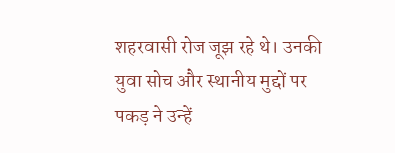शहरवासी रोज जूझ रहे थे। उनकी युवा सोच और स्थानीय मुद्दों पर पकड़ ने उन्हें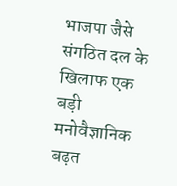भाजपा जैसे संगठित दल के खिलाफ एक बड़ी मनोवैज्ञानिक बढ़त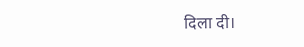दिला दी।